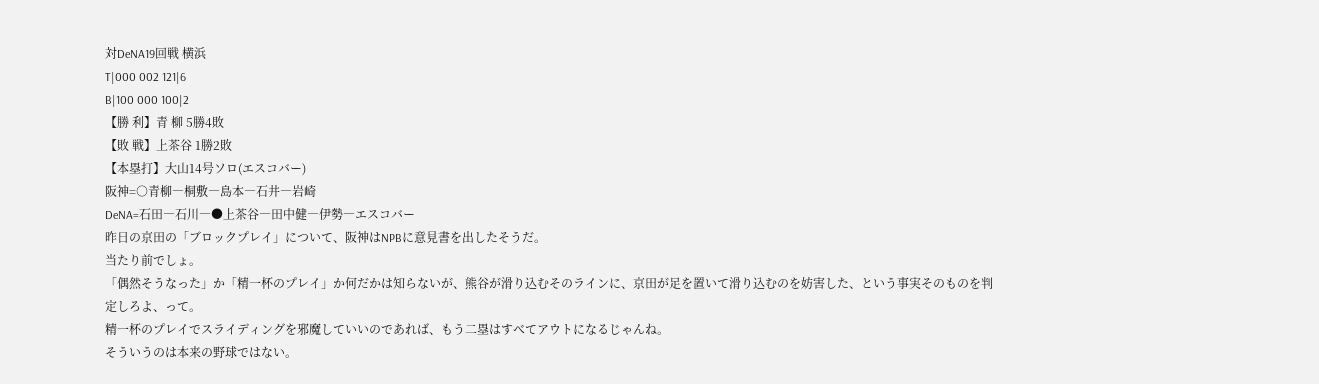対DeNA19回戦 横浜
T|000 002 121|6
B|100 000 100|2
【勝 利】青 柳 5勝4敗
【敗 戦】上茶谷 1勝2敗
【本塁打】大山14号ソロ(エスコバー)
阪神=○青柳―桐敷―島本―石井―岩崎
DeNA=石田―石川―●上茶谷―田中健―伊勢―エスコバー
昨日の京田の「ブロックプレイ」について、阪神はNPBに意見書を出したそうだ。
当たり前でしょ。
「偶然そうなった」か「精一杯のプレイ」か何だかは知らないが、熊谷が滑り込むそのラインに、京田が足を置いて滑り込むのを妨害した、という事実そのものを判定しろよ、って。
精一杯のプレイでスライディングを邪魔していいのであれば、もう二塁はすべてアウトになるじゃんね。
そういうのは本来の野球ではない。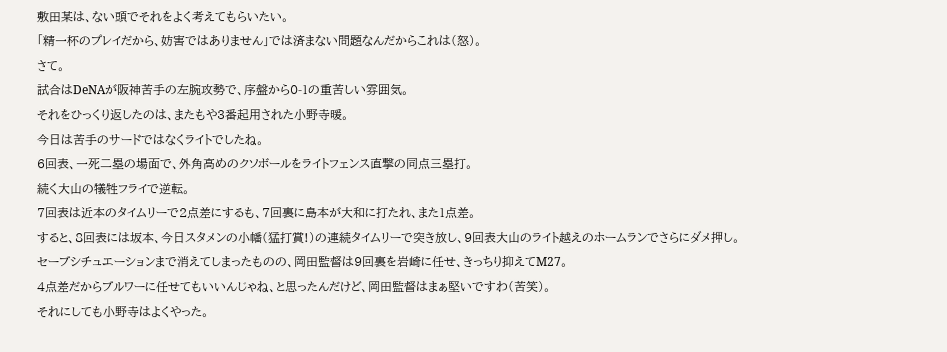敷田某は、ない頭でそれをよく考えてもらいたい。
「精一杯のプレイだから、妨害ではありません」では済まない問題なんだからこれは(怒)。
さて。
試合はDeNAが阪神苦手の左腕攻勢で、序盤から0-1の重苦しい雰囲気。
それをひっくり返したのは、またもや3番起用された小野寺暖。
今日は苦手のサードではなくライトでしたね。
6回表、一死二塁の場面で、外角高めのクソボールをライトフェンス直撃の同点三塁打。
続く大山の犠牲フライで逆転。
7回表は近本のタイムリーで2点差にするも、7回裏に島本が大和に打たれ、また1点差。
すると、8回表には坂本、今日スタメンの小幡(猛打賞!)の連続タイムリーで突き放し、9回表大山のライト越えのホームランでさらにダメ押し。
セーブシチュエーションまで消えてしまったものの、岡田監督は9回裏を岩崎に任せ、きっちり抑えてM27。
4点差だからブルワーに任せてもいいんじゃね、と思ったんだけど、岡田監督はまぁ堅いですわ(苦笑)。
それにしても小野寺はよくやった。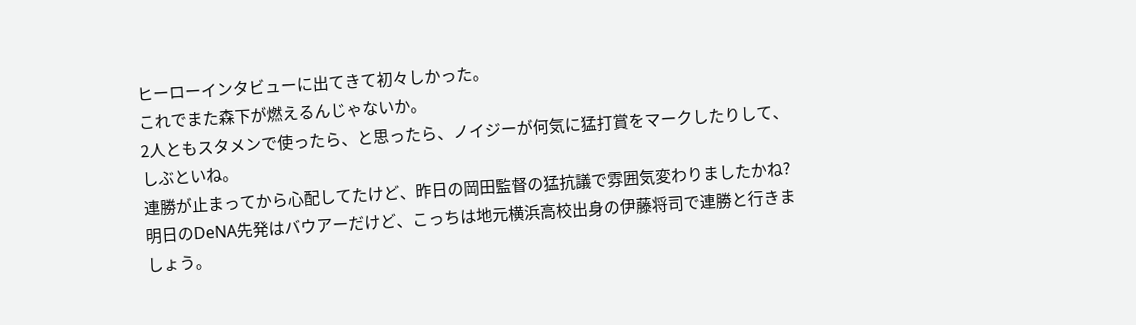ヒーローインタビューに出てきて初々しかった。
これでまた森下が燃えるんじゃないか。
2人ともスタメンで使ったら、と思ったら、ノイジーが何気に猛打賞をマークしたりして、しぶといね。
連勝が止まってから心配してたけど、昨日の岡田監督の猛抗議で雰囲気変わりましたかね?
明日のDeNA先発はバウアーだけど、こっちは地元横浜高校出身の伊藤将司で連勝と行きましょう。